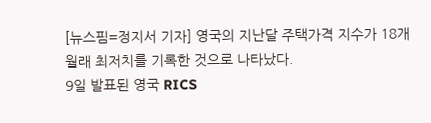[뉴스핌=정지서 기자] 영국의 지난달 주택가격 지수가 18개월래 최저치를 기록한 것으로 나타났다.
9일 발표된 영국 RICS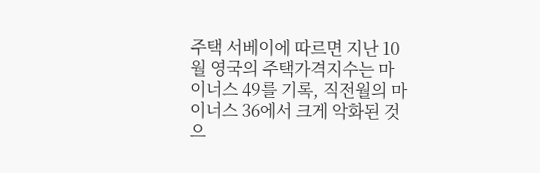주택 서베이에 따르면 지난 10월 영국의 주택가격지수는 마이너스 49를 기록, 직전월의 마이너스 36에서 크게 악화된 것으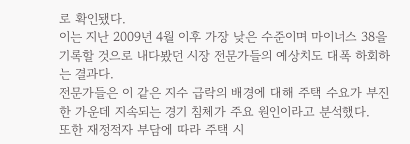로 확인됐다.
이는 지난 2009년 4월 이후 가장 낮은 수준이며 마이너스 38을 기록할 것으로 내다봤던 시장 전문가들의 예상치도 대폭 하회하는 결과다.
전문가들은 이 같은 지수 급락의 배경에 대해 주택 수요가 부진한 가운데 지속되는 경기 침체가 주요 원인이라고 분석했다.
또한 재정적자 부담에 따라 주택 시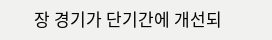장 경기가 단기간에 개선되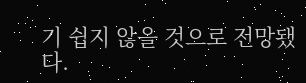기 쉽지 않을 것으로 전망됐다.